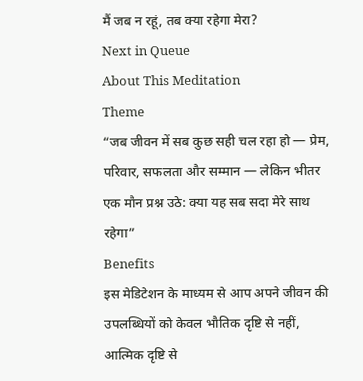मैं जब न रहूं, तब क्या रहेगा मेरा?
Next in Queue
About This Meditation
Theme
“जब जीवन में सब कुछ सही चल रहा हो — प्रेम, परिवार, सफलता और सम्मान — लेकिन भीतर एक मौन प्रश्न उठे: क्या यह सब सदा मेरे साथ रहेगा”
Benefits
इस मेडिटेशन के माध्यम से आप अपने जीवन की उपलब्धियों को केवल भौतिक दृष्टि से नहीं, आत्मिक दृष्टि से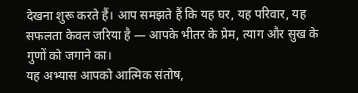देखना शुरू करते हैं। आप समझते हैं कि यह घर, यह परिवार, यह सफलता केवल जरिया है — आपके भीतर के प्रेम, त्याग और सुख के गुणों को जगाने का।
यह अभ्यास आपको आत्मिक संतोष,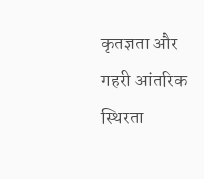कृतज्ञता और गहरी आंतरिक स्थिरता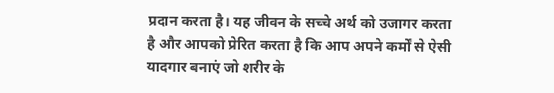प्रदान करता है। यह जीवन के सच्चे अर्थ को उजागर करता है और आपको प्रेरित करता है कि आप अपने कर्मों से ऐसी यादगार बनाएं जो शरीर के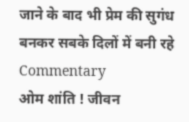जाने के बाद भी प्रेम की सुगंध बनकर सबके दिलों में बनी रहे
Commentary
ओम शांति ! जीवन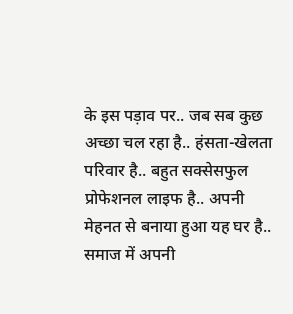के इस पड़ाव पर.. जब सब कुछ अच्छा चल रहा है.. हंसता-खेलता परिवार है.. बहुत सक्सेसफुल प्रोफेशनल लाइफ है.. अपनी मेहनत से बनाया हुआ यह घर है.. समाज में अपनी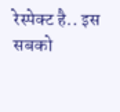रेस्पेक्ट है.. इस सबको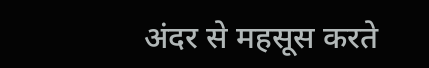अंदर से महसूस करते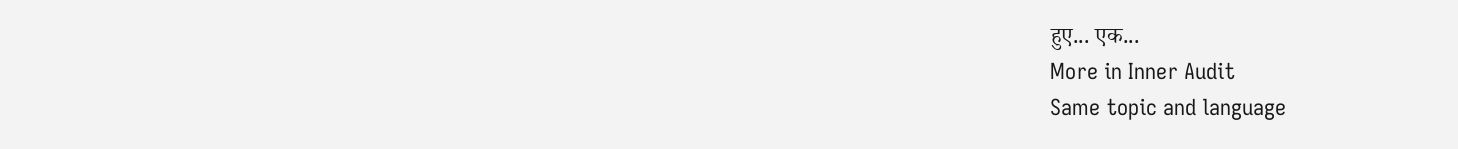हुए... एक...
More in Inner Audit
Same topic and language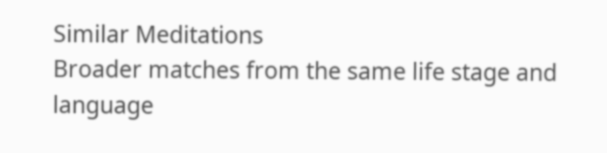Similar Meditations
Broader matches from the same life stage and language